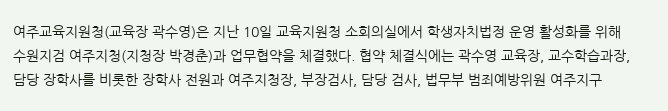여주교육지원청(교육장 곽수영)은 지난 10일 교육지원청 소회의실에서 학생자치법정 운영 활성화를 위해 수원지검 여주지청(지청장 박경춘)과 업무협약을 체결했다. 협약 체결식에는 곽수영 교육장, 교수학습과장, 담당 장학사를 비롯한 장학사 전원과 여주지청장, 부장검사, 담당 검사, 법무부 범죄예방위원 여주지구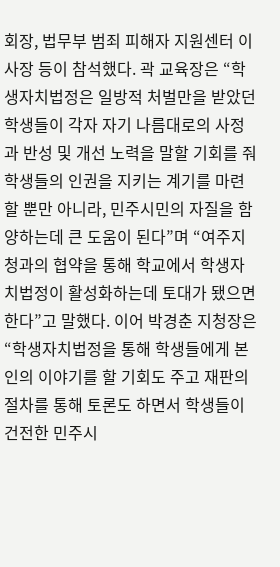회장, 법무부 범죄 피해자 지원센터 이사장 등이 참석했다. 곽 교육장은 “학생자치법정은 일방적 처벌만을 받았던 학생들이 각자 자기 나름대로의 사정과 반성 및 개선 노력을 말할 기회를 줘 학생들의 인권을 지키는 계기를 마련할 뿐만 아니라, 민주시민의 자질을 함양하는데 큰 도움이 된다”며 “여주지청과의 협약을 통해 학교에서 학생자치법정이 활성화하는데 토대가 됐으면 한다”고 말했다. 이어 박경춘 지청장은 “학생자치법정을 통해 학생들에게 본인의 이야기를 할 기회도 주고 재판의 절차를 통해 토론도 하면서 학생들이 건전한 민주시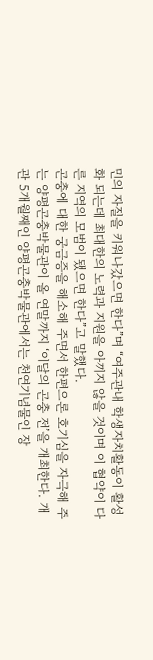민의 자질을 키워나갔으면 한다”며 “여주관내 학생자치활동이 활성화 되는데 최대한의 노력과 지원을 아끼지 않을 것이며 이 협약이 다른 지역의 모범이 됐으면 한다”고 말했다.
곤충에 대한 궁금증을 해소해 주면서 한편으론 호기심을 자극해 주는 양평곤충박물관이 올 연말까지 ‘이달의 곤충 전’을 개최한다. 개관 5개월째인 양평곤충박물관에서는 천연기념물인 장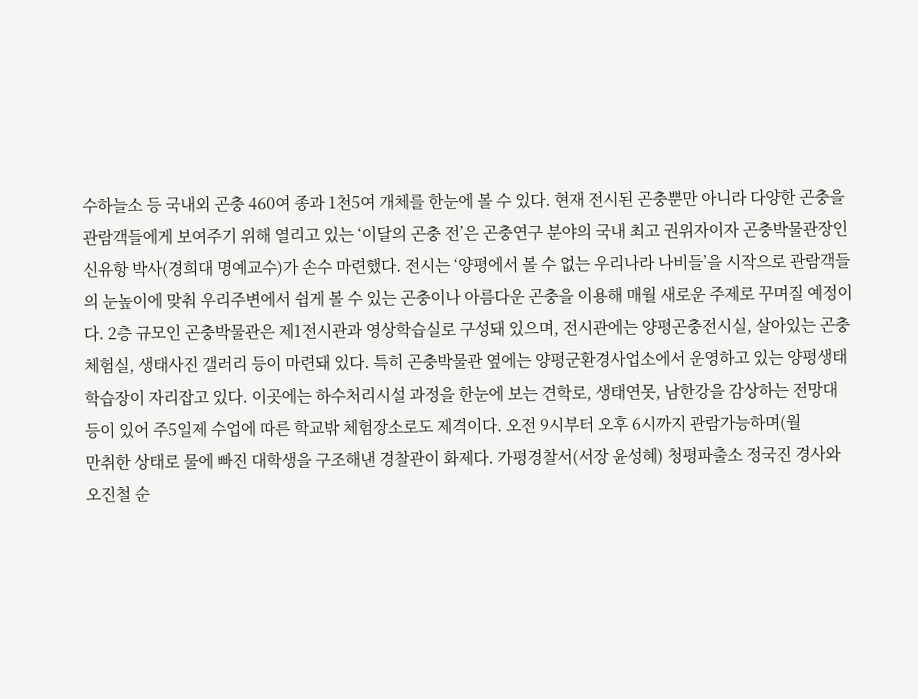수하늘소 등 국내외 곤충 460여 종과 1천5여 개체를 한눈에 볼 수 있다. 현재 전시된 곤충뿐만 아니라 다양한 곤충을 관람객들에게 보여주기 위해 열리고 있는 ‘이달의 곤충 전’은 곤충연구 분야의 국내 최고 권위자이자 곤충박물관장인 신유항 박사(경희대 명예교수)가 손수 마련했다. 전시는 ‘양평에서 볼 수 없는 우리나라 나비들’을 시작으로 관람객들의 눈높이에 맞춰 우리주변에서 쉽게 볼 수 있는 곤충이나 아름다운 곤충을 이용해 매월 새로운 주제로 꾸며질 예정이다. 2층 규모인 곤충박물관은 제1전시관과 영상학습실로 구성돼 있으며, 전시관에는 양평곤충전시실, 살아있는 곤충체험실, 생태사진 갤러리 등이 마련돼 있다. 특히 곤충박물관 옆에는 양평군환경사업소에서 운영하고 있는 양평생태학습장이 자리잡고 있다. 이곳에는 하수처리시설 과정을 한눈에 보는 견학로, 생태연못, 남한강을 감상하는 전망대 등이 있어 주5일제 수업에 따른 학교밖 체험장소로도 제격이다. 오전 9시부터 오후 6시까지 관람가능하며(월
만취한 상태로 물에 빠진 대학생을 구조해낸 경찰관이 화제다. 가평경찰서(서장 윤성혜) 청평파출소 정국진 경사와 오진철 순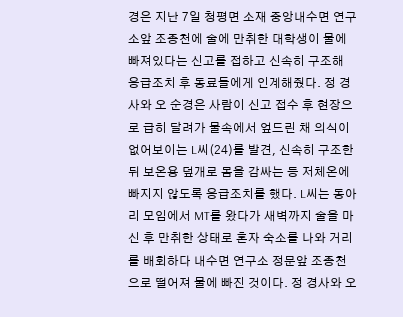경은 지난 7일 청평면 소재 중앙내수면 연구소앞 조종천에 술에 만취한 대학생이 물에 빠져있다는 신고를 접하고 신속히 구조해 응급조치 후 동료들에게 인계해줬다. 정 경사와 오 순경은 사람이 신고 접수 후 현장으로 급히 달려가 물속에서 엎드린 채 의식이 없어보이는 L씨(24)를 발견, 신속히 구조한 뒤 보온용 덮개로 몸을 감싸는 등 저체온에 빠지지 않도록 응급조치를 했다. L씨는 동아리 모임에서 MT를 왔다가 새벽까지 술을 마신 후 만취한 상태로 혼자 숙소를 나와 거리를 배회하다 내수면 연구소 정문앞 조종천으로 떨어져 물에 빠진 것이다. 정 경사와 오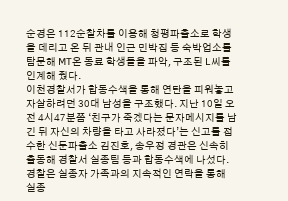순경은 112순찰차를 이용해 청평파출소로 학생을 데리고 온 뒤 관내 인근 민박집 등 숙박업소를 탐문해 MT온 동료 학생들을 파악, 구조된 L씨를 인계해 줬다.
이천경찰서가 합동수색을 통해 연탄을 피워놓고 자살하려던 30대 남성을 구조했다. 지난 10일 오전 4시47분쯤 ‘친구가 죽겠다는 문자메시지를 남긴 뒤 자신의 차량을 타고 사라졌다’는 신고를 접수한 신둔파출소 김진호, 송우정 경관은 신속히 출동해 경찰서 실종팀 등과 합동수색에 나섰다. 경찰은 실종자 가족과의 지속적인 연락을 통해 실종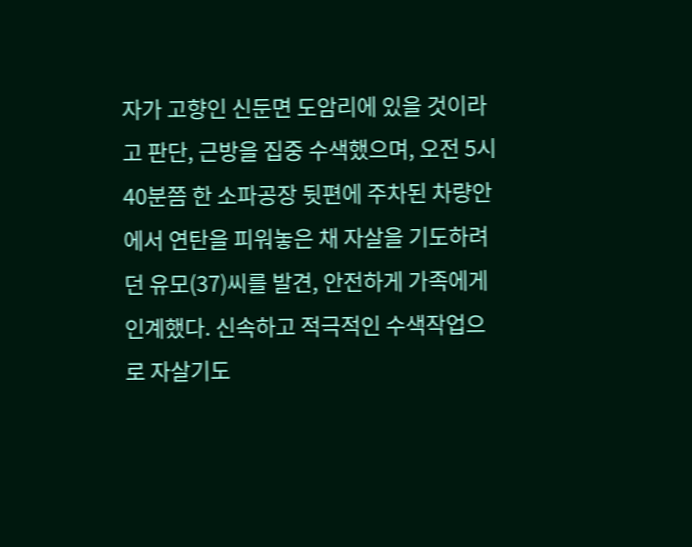자가 고향인 신둔면 도암리에 있을 것이라고 판단, 근방을 집중 수색했으며, 오전 5시40분쯤 한 소파공장 뒷편에 주차된 차량안에서 연탄을 피워놓은 채 자살을 기도하려던 유모(37)씨를 발견, 안전하게 가족에게 인계했다. 신속하고 적극적인 수색작업으로 자살기도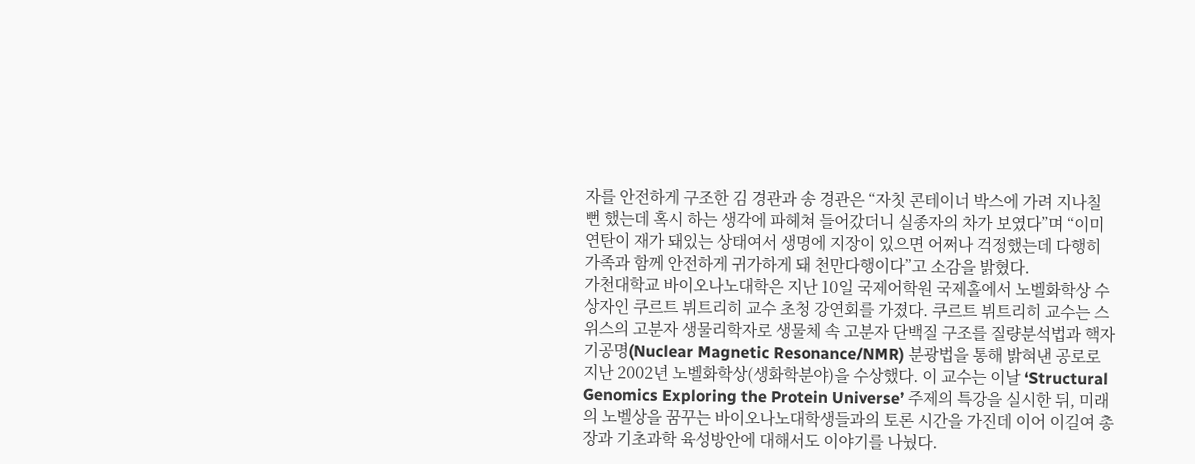자를 안전하게 구조한 김 경관과 송 경관은 “자칫 콘테이너 박스에 가려 지나칠 뻔 했는데 혹시 하는 생각에 파헤쳐 들어갔더니 실종자의 차가 보였다”며 “이미 연탄이 재가 돼있는 상태여서 생명에 지장이 있으면 어쩌나 걱정했는데 다행히 가족과 함께 안전하게 귀가하게 돼 천만다행이다”고 소감을 밝혔다.
가천대학교 바이오나노대학은 지난 10일 국제어학원 국제홀에서 노벨화학상 수상자인 쿠르트 뷔트리히 교수 초청 강연회를 가졌다. 쿠르트 뷔트리히 교수는 스위스의 고분자 생물리학자로 생물체 속 고분자 단백질 구조를 질량분석법과 핵자기공명(Nuclear Magnetic Resonance/NMR) 분광법을 통해 밝혀낸 공로로 지난 2002년 노벨화학상(생화학분야)을 수상했다. 이 교수는 이날 ‘Structural Genomics Exploring the Protein Universe’ 주제의 특강을 실시한 뒤, 미래의 노벨상을 꿈꾸는 바이오나노대학생들과의 토론 시간을 가진데 이어 이길여 총장과 기초과학 육성방안에 대해서도 이야기를 나눴다.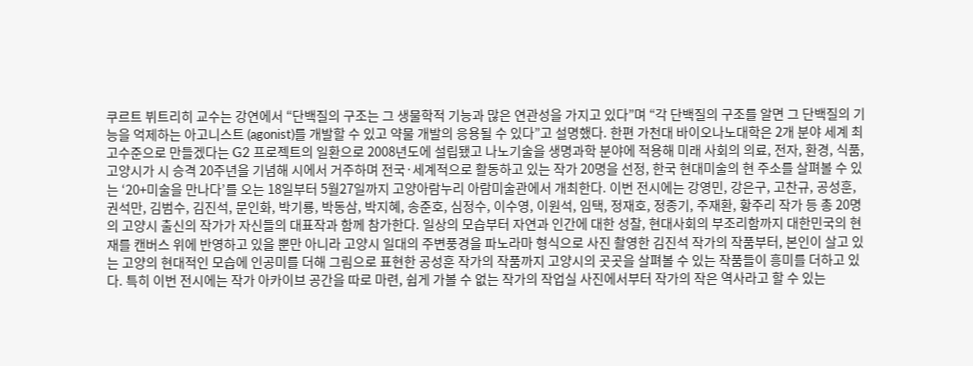쿠르트 뷔트리히 교수는 강연에서 “단백질의 구조는 그 생물학적 기능과 많은 연관성을 가지고 있다”며 “각 단백질의 구조를 알면 그 단백질의 기능을 억제하는 아고니스트 (agonist)를 개발할 수 있고 약물 개발의 응용될 수 있다”고 설명했다. 한편 가천대 바이오나노대학은 2개 분야 세계 최고수준으로 만들겠다는 G2 프로젝트의 일환으로 2008년도에 설립됐고 나노기술을 생명과학 분야에 적용해 미래 사회의 의료, 전자, 환경, 식품,
고양시가 시 승격 20주년을 기념해 시에서 거주하며 전국·세계적으로 활동하고 있는 작가 20명을 선정, 한국 현대미술의 현 주소를 살펴볼 수 있는 ‘20+미술을 만나다’를 오는 18일부터 5월27일까지 고양아람누리 아람미술관에서 개최한다. 이번 전시에는 강영민, 강은구, 고찬규, 공성훈, 권석만, 김범수, 김진석, 문인화, 박기룡, 박동삼, 박지혜, 송준호, 심정수, 이수영, 이원석, 임택, 정재호, 정종기, 주재환, 황주리 작가 등 총 20명의 고양시 출신의 작가가 자신들의 대표작과 함께 참가한다. 일상의 모습부터 자연과 인간에 대한 성찰, 현대사회의 부조리함까지 대한민국의 현재를 캔버스 위에 반영하고 있을 뿐만 아니라 고양시 일대의 주변풍경을 파노라마 형식으로 사진 촬영한 김진석 작가의 작품부터, 본인이 살고 있는 고양의 현대적인 모습에 인공미를 더해 그림으로 표현한 공성훈 작가의 작품까지 고양시의 곳곳을 살펴볼 수 있는 작품들이 흥미를 더하고 있다. 특히 이번 전시에는 작가 아카이브 공간을 따로 마련, 쉽게 가볼 수 없는 작가의 작업실 사진에서부터 작가의 작은 역사라고 할 수 있는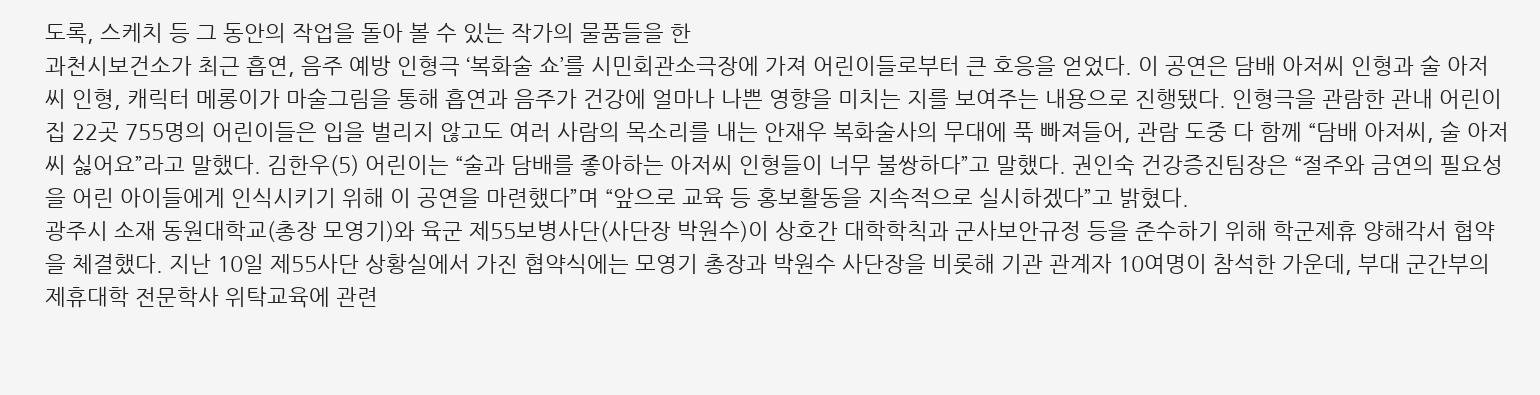도록, 스케치 등 그 동안의 작업을 돌아 볼 수 있는 작가의 물품들을 한
과천시보건소가 최근 흡연, 음주 예방 인형극 ‘복화술 쇼’를 시민회관소극장에 가져 어린이들로부터 큰 호응을 얻었다. 이 공연은 담배 아저씨 인형과 술 아저씨 인형, 캐릭터 메롱이가 마술그림을 통해 흡연과 음주가 건강에 얼마나 나쁜 영향을 미치는 지를 보여주는 내용으로 진행됐다. 인형극을 관람한 관내 어린이집 22곳 755명의 어린이들은 입을 벌리지 않고도 여러 사람의 목소리를 내는 안재우 복화술사의 무대에 푹 빠져들어, 관람 도중 다 함께 “담배 아저씨, 술 아저씨 싫어요”라고 말했다. 김한우(5) 어린이는 “술과 담배를 좋아하는 아저씨 인형들이 너무 불쌍하다”고 말했다. 권인숙 건강증진팀장은 “절주와 금연의 필요성을 어린 아이들에게 인식시키기 위해 이 공연을 마련했다”며 “앞으로 교육 등 홍보활동을 지속적으로 실시하겠다”고 밝혔다.
광주시 소재 동원대학교(총장 모영기)와 육군 제55보병사단(사단장 박원수)이 상호간 대학학칙과 군사보안규정 등을 준수하기 위해 학군제휴 양해각서 협약을 체결했다. 지난 10일 제55사단 상황실에서 가진 협약식에는 모영기 총장과 박원수 사단장을 비롯해 기관 관계자 10여명이 참석한 가운데, 부대 군간부의 제휴대학 전문학사 위탁교육에 관련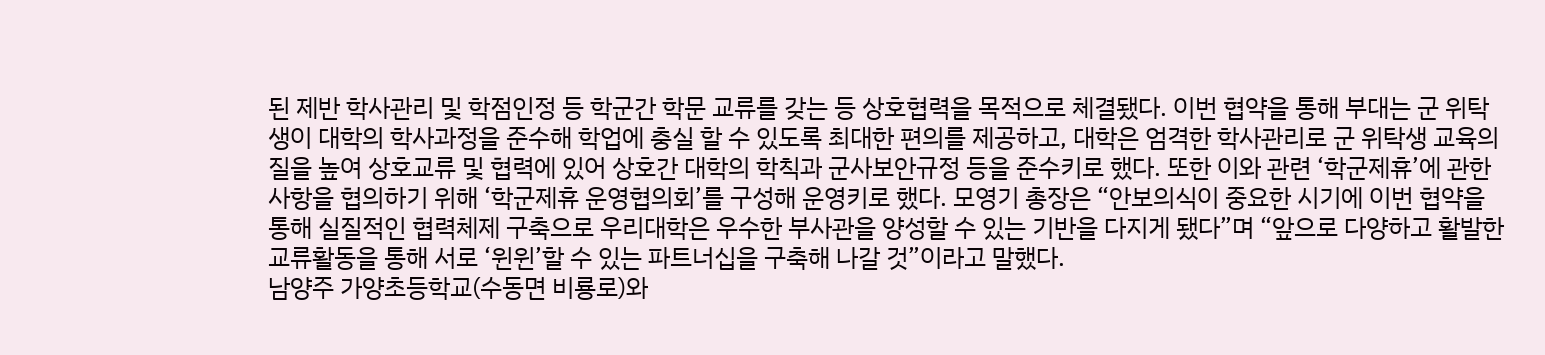된 제반 학사관리 및 학점인정 등 학군간 학문 교류를 갖는 등 상호협력을 목적으로 체결됐다. 이번 협약을 통해 부대는 군 위탁생이 대학의 학사과정을 준수해 학업에 충실 할 수 있도록 최대한 편의를 제공하고, 대학은 엄격한 학사관리로 군 위탁생 교육의 질을 높여 상호교류 및 협력에 있어 상호간 대학의 학칙과 군사보안규정 등을 준수키로 했다. 또한 이와 관련 ‘학군제휴’에 관한 사항을 협의하기 위해 ‘학군제휴 운영협의회’를 구성해 운영키로 했다. 모영기 총장은 “안보의식이 중요한 시기에 이번 협약을 통해 실질적인 협력체제 구축으로 우리대학은 우수한 부사관을 양성할 수 있는 기반을 다지게 됐다”며 “앞으로 다양하고 활발한 교류활동을 통해 서로 ‘윈윈’할 수 있는 파트너십을 구축해 나갈 것”이라고 말했다.
남양주 가양초등학교(수동면 비룡로)와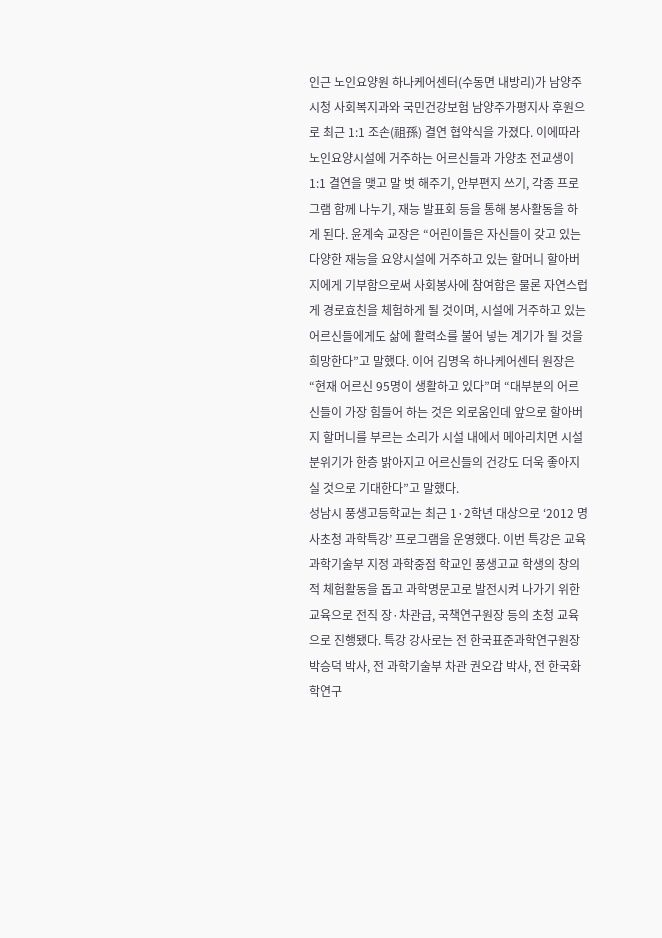인근 노인요양원 하나케어센터(수동면 내방리)가 남양주시청 사회복지과와 국민건강보험 남양주가평지사 후원으로 최근 1:1 조손(祖孫) 결연 협약식을 가졌다. 이에따라 노인요양시설에 거주하는 어르신들과 가양초 전교생이 1:1 결연을 맺고 말 벗 해주기, 안부편지 쓰기, 각종 프로그램 함께 나누기, 재능 발표회 등을 통해 봉사활동을 하게 된다. 윤계숙 교장은 “어린이들은 자신들이 갖고 있는 다양한 재능을 요양시설에 거주하고 있는 할머니 할아버지에게 기부함으로써 사회봉사에 참여함은 물론 자연스럽게 경로효친을 체험하게 될 것이며, 시설에 거주하고 있는 어르신들에게도 삶에 활력소를 불어 넣는 계기가 될 것을 희망한다”고 말했다. 이어 김명옥 하나케어센터 원장은 “현재 어르신 95명이 생활하고 있다”며 “대부분의 어르신들이 가장 힘들어 하는 것은 외로움인데 앞으로 할아버지 할머니를 부르는 소리가 시설 내에서 메아리치면 시설 분위기가 한층 밝아지고 어르신들의 건강도 더욱 좋아지실 것으로 기대한다”고 말했다.
성남시 풍생고등학교는 최근 1·2학년 대상으로 ‘2012 명사초청 과학특강’ 프로그램을 운영했다. 이번 특강은 교육과학기술부 지정 과학중점 학교인 풍생고교 학생의 창의적 체험활동을 돕고 과학명문고로 발전시켜 나가기 위한 교육으로 전직 장·차관급, 국책연구원장 등의 초청 교육으로 진행됐다. 특강 강사로는 전 한국표준과학연구원장 박승덕 박사, 전 과학기술부 차관 권오갑 박사, 전 한국화학연구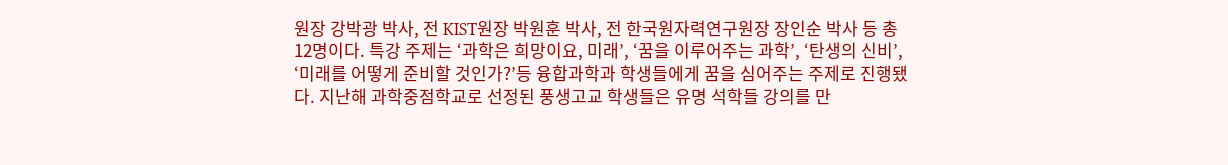원장 강박광 박사, 전 KIST원장 박원훈 박사, 전 한국원자력연구원장 장인순 박사 등 총 12명이다. 특강 주제는 ‘과학은 희망이요, 미래’, ‘꿈을 이루어주는 과학’, ‘탄생의 신비’, ‘미래를 어떻게 준비할 것인가?’등 융합과학과 학생들에게 꿈을 심어주는 주제로 진행됐다. 지난해 과학중점학교로 선정된 풍생고교 학생들은 유명 석학들 강의를 만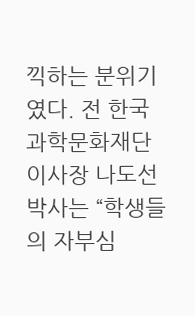끽하는 분위기였다. 전 한국과학문화재단 이사장 나도선 박사는 “학생들의 자부심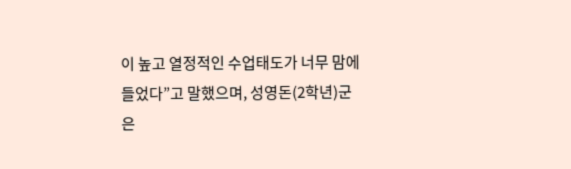이 높고 열정적인 수업태도가 너무 맘에 들었다”고 말했으며, 성영돈(2학년)군은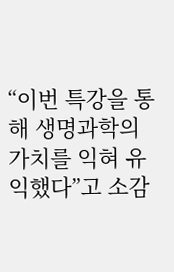“이번 특강을 통해 생명과학의 가치를 익혀 유익했다”고 소감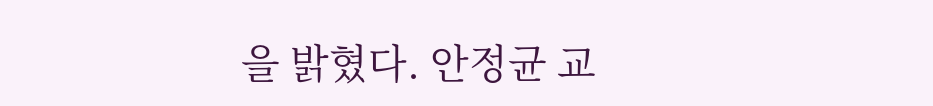을 밝혔다. 안정균 교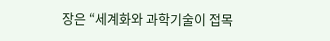장은 “세계화와 과학기술이 접목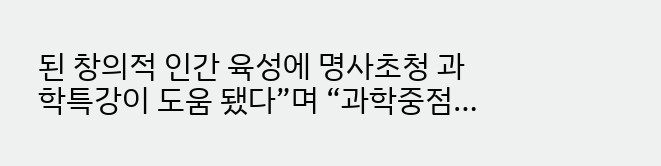된 창의적 인간 육성에 명사초청 과학특강이 도움 됐다”며 “과학중점…